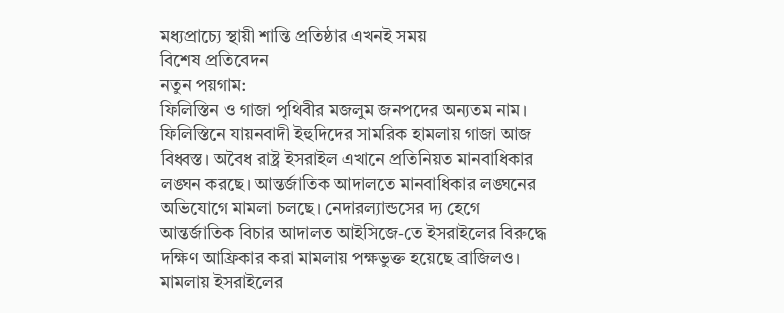মধ্যপ্রাচ্যে স্থায়ী শান্তি প্রতিষ্ঠার এখনই সময়
বিশেষ প্রতিবেদন
নতুন পয়গাম:
ফিলিস্তিন ও গাজা পৃথিবীর মজলুম জনপদের অন্যতম নাম। ফিলিস্তিনে যায়নবাদী ইহুদিদের সামরিক হামলায় গাজা আজ বিধ্বস্ত। অবৈধ রাষ্ট্র ইসরাইল এখানে প্রতিনিয়ত মানবাধিকার লঙ্ঘন করছে। আন্তর্জাতিক আদালতে মানবাধিকার লঙ্ঘনের অভিযোগে মামলা চলছে। নেদারল্যান্ডসের দ্য হেগে আন্তর্জাতিক বিচার আদালত আইসিজে-তে ইসরাইলের বিরুদ্ধে দক্ষিণ আফ্রিকার করা মামলায় পক্ষভুক্ত হয়েছে ব্রাজিলও। মামলায় ইসরাইলের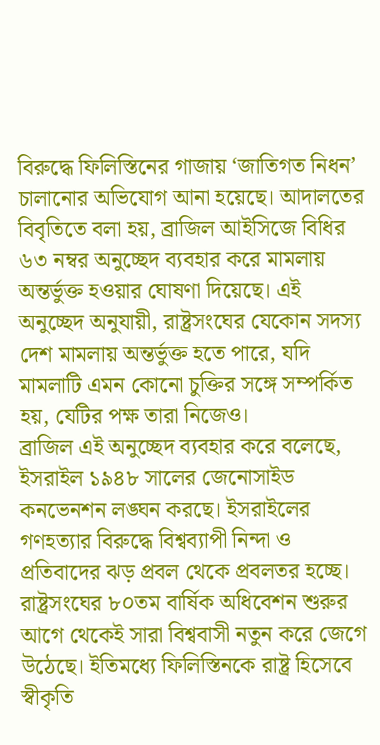বিরুদ্ধে ফিলিস্তিনের গাজায় ‘জাতিগত নিধন’ চালানোর অভিযোগ আনা হয়েছে। আদালতের বিবৃতিতে বলা হয়, ব্রাজিল আইসিজে বিধির ৬৩ নম্বর অনুচ্ছেদ ব্যবহার করে মামলায় অন্তর্ভুক্ত হওয়ার ঘোষণা দিয়েছে। এই অনুচ্ছেদ অনুযায়ী, রাষ্ট্রসংঘের যেকোন সদস্য দেশ মামলায় অন্তর্ভুক্ত হতে পারে, যদি মামলাটি এমন কোনো চুক্তির সঙ্গে সম্পর্কিত হয়, যেটির পক্ষ তারা নিজেও।
ব্রাজিল এই অনুচ্ছেদ ব্যবহার করে বলেছে, ইসরাইল ১৯৪৮ সালের জেনোসাইড কনভেনশন লঙ্ঘন করছে। ইসরাইলের গণহত্যার বিরুদ্ধে বিশ্বব্যাপী নিন্দা ও প্রতিবাদের ঝড় প্রবল থেকে প্রবলতর হচ্ছে। রাষ্ট্রসংঘের ৮০তম বার্ষিক অধিবেশন শুরুর আগে থেকেই সারা বিশ্ববাসী নতুন করে জেগে উঠেছে। ইতিমধ্যে ফিলিস্তিনকে রাষ্ট্র হিসেবে স্বীকৃতি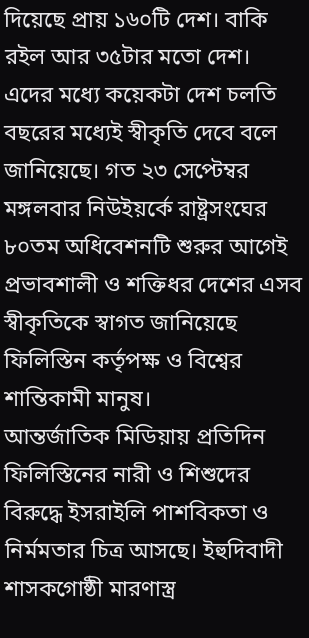দিয়েছে প্রায় ১৬০টি দেশ। বাকি রইল আর ৩৫টার মতো দেশ। এদের মধ্যে কয়েকটা দেশ চলতি বছরের মধ্যেই স্বীকৃতি দেবে বলে জানিয়েছে। গত ২৩ সেপ্টেম্বর মঙ্গলবার নিউইয়র্কে রাষ্ট্রসংঘের ৮০তম অধিবেশনটি শুরুর আগেই প্রভাবশালী ও শক্তিধর দেশের এসব স্বীকৃতিকে স্বাগত জানিয়েছে ফিলিস্তিন কর্তৃপক্ষ ও বিশ্বের শান্তিকামী মানুষ।
আন্তর্জাতিক মিডিয়ায় প্রতিদিন ফিলিস্তিনের নারী ও শিশুদের বিরুদ্ধে ইসরাইলি পাশবিকতা ও নির্মমতার চিত্র আসছে। ইহুদিবাদী শাসকগোষ্ঠী মারণাস্ত্র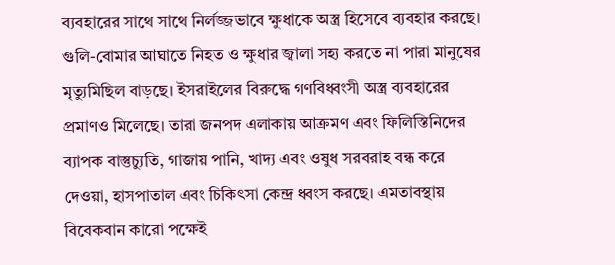ব্যবহারের সাথে সাথে নির্লজ্জভাবে ক্ষুধাকে অস্ত্র হিসেবে ব্যবহার করছে। গুলি-বোমার আঘাতে নিহত ও ক্ষুধার জ্বালা সহ্য করতে না পারা মানুষের মৃত্যুমিছিল বাড়ছে। ইসরাইলের বিরুদ্ধে গণবিধ্বংসী অস্ত্র ব্যবহারের প্রমাণও মিলেছে। তারা জনপদ এলাকায় আক্রমণ এবং ফিলিস্তিনিদের ব্যাপক বাস্তুচ্যুতি, গাজায় পানি, খাদ্য এবং ওষুধ সরবরাহ বন্ধ করে দেওয়া, হাসপাতাল এবং চিকিৎসা কেন্দ্র ধ্বংস করছে। এমতাবস্থায় বিবেকবান কারো পক্ষেই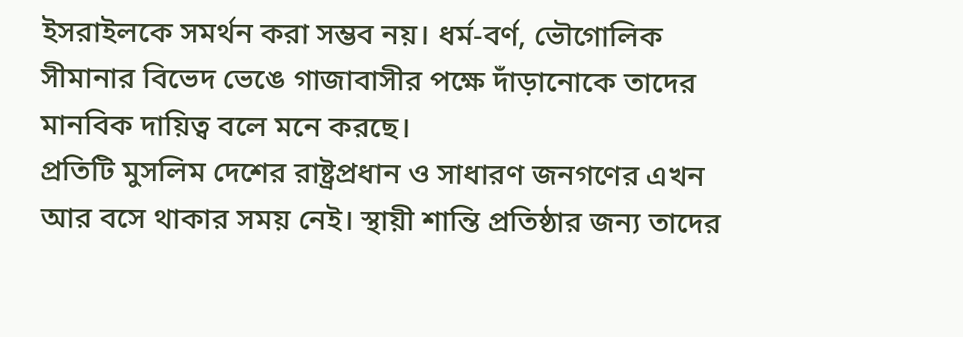ইসরাইলকে সমর্থন করা সম্ভব নয়। ধর্ম-বর্ণ, ভৌগোলিক সীমানার বিভেদ ভেঙে গাজাবাসীর পক্ষে দাঁড়ানোকে তাদের মানবিক দায়িত্ব বলে মনে করছে।
প্রতিটি মুসলিম দেশের রাষ্ট্রপ্রধান ও সাধারণ জনগণের এখন আর বসে থাকার সময় নেই। স্থায়ী শান্তি প্রতিষ্ঠার জন্য তাদের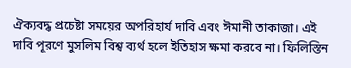ঐক্যবদ্ধ প্রচেষ্টা সময়ের অপরিহার্য দাবি এবং ঈমানী তাকাজা। এই দাবি পূরণে মুসলিম বিশ্ব ব্যর্থ হলে ইতিহাস ক্ষমা করবে না। ফিলিস্তিন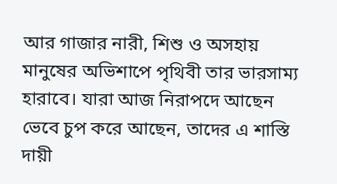আর গাজার নারী, শিশু ও অসহায় মানুষের অভিশাপে পৃথিবী তার ভারসাম্য হারাবে। যারা আজ নিরাপদে আছেন ভেবে চুপ করে আছেন, তাদের এ শাস্তি দায়ী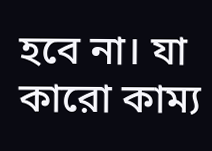হবে না। যা কারো কাম্য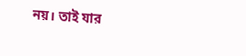নয়। তাই যার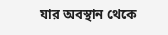যার অবস্থান থেকে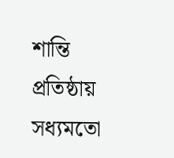শান্তি প্রতিষ্ঠায় সধ্যমতো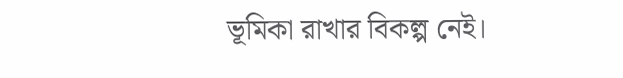ভূমিকা রাখার বিকল্প নেই।